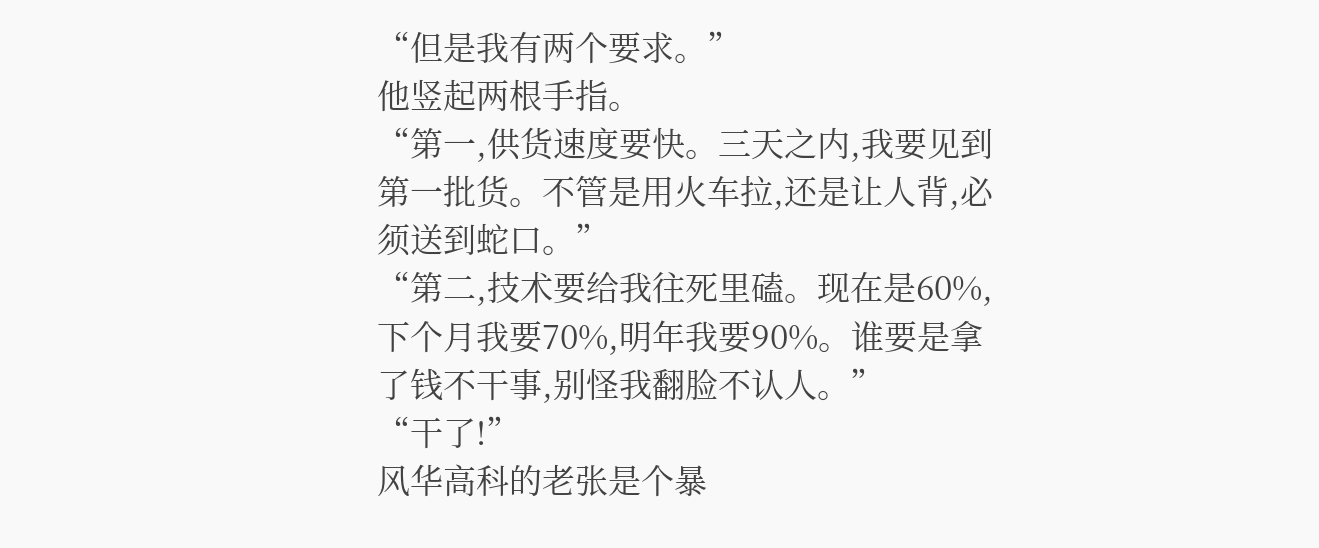“但是我有两个要求。”
他竖起两根手指。
“第一,供货速度要快。三天之内,我要见到第一批货。不管是用火车拉,还是让人背,必须送到蛇口。”
“第二,技术要给我往死里磕。现在是60%,下个月我要70%,明年我要90%。谁要是拿了钱不干事,别怪我翻脸不认人。”
“干了!”
风华高科的老张是个暴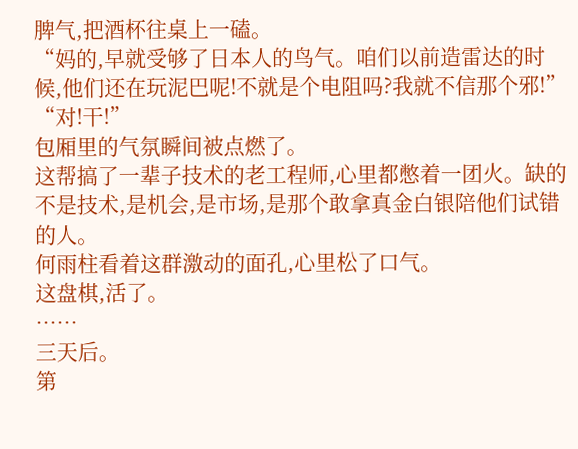脾气,把酒杯往桌上一磕。
“妈的,早就受够了日本人的鸟气。咱们以前造雷达的时候,他们还在玩泥巴呢!不就是个电阻吗?我就不信那个邪!”
“对!干!”
包厢里的气氛瞬间被点燃了。
这帮搞了一辈子技术的老工程师,心里都憋着一团火。缺的不是技术,是机会,是市场,是那个敢拿真金白银陪他们试错的人。
何雨柱看着这群激动的面孔,心里松了口气。
这盘棋,活了。
……
三天后。
第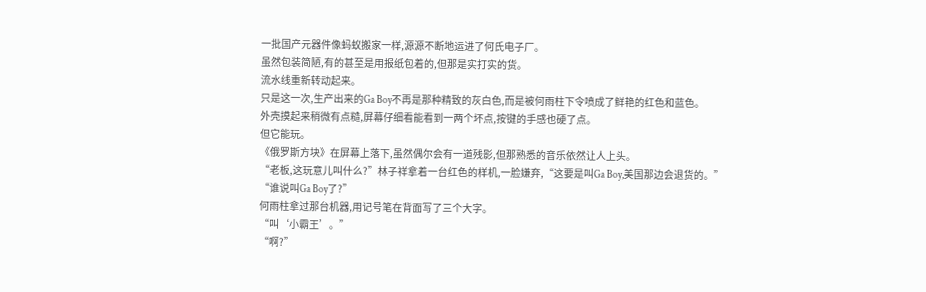一批国产元器件像蚂蚁搬家一样,源源不断地运进了何氏电子厂。
虽然包装简陋,有的甚至是用报纸包着的,但那是实打实的货。
流水线重新转动起来。
只是这一次,生产出来的Ga Boy不再是那种精致的灰白色,而是被何雨柱下令喷成了鲜艳的红色和蓝色。
外壳摸起来稍微有点糙,屏幕仔细看能看到一两个坏点,按键的手感也硬了点。
但它能玩。
《俄罗斯方块》在屏幕上落下,虽然偶尔会有一道残影,但那熟悉的音乐依然让人上头。
“老板,这玩意儿叫什么?”林子祥拿着一台红色的样机,一脸嫌弃,“这要是叫Ga Boy,美国那边会退货的。”
“谁说叫Ga Boy了?”
何雨柱拿过那台机器,用记号笔在背面写了三个大字。
“叫‘小霸王’。”
“啊?”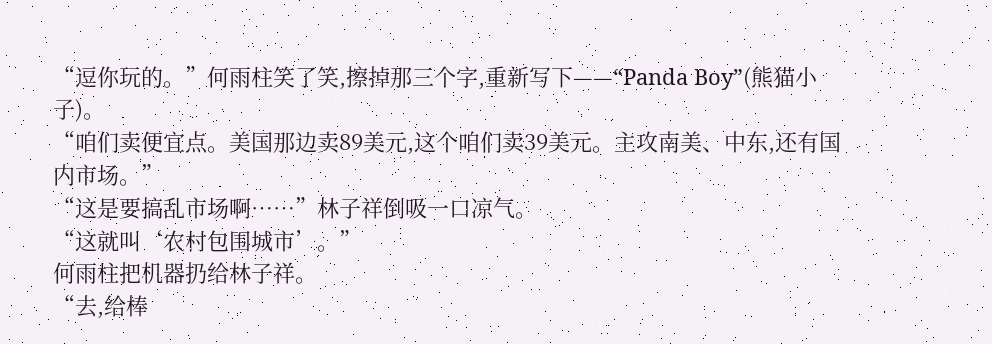“逗你玩的。”何雨柱笑了笑,擦掉那三个字,重新写下——“Panda Boy”(熊猫小子)。
“咱们卖便宜点。美国那边卖89美元,这个咱们卖39美元。主攻南美、中东,还有国内市场。”
“这是要搞乱市场啊……”林子祥倒吸一口凉气。
“这就叫‘农村包围城市’。”
何雨柱把机器扔给林子祥。
“去,给棒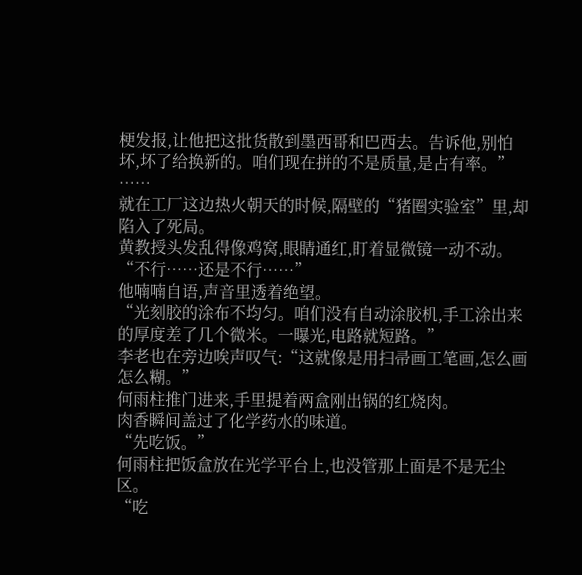梗发报,让他把这批货散到墨西哥和巴西去。告诉他,别怕坏,坏了给换新的。咱们现在拼的不是质量,是占有率。”
……
就在工厂这边热火朝天的时候,隔壁的“猪圈实验室”里,却陷入了死局。
黄教授头发乱得像鸡窝,眼睛通红,盯着显微镜一动不动。
“不行……还是不行……”
他喃喃自语,声音里透着绝望。
“光刻胶的涂布不均匀。咱们没有自动涂胶机,手工涂出来的厚度差了几个微米。一曝光,电路就短路。”
李老也在旁边唉声叹气:“这就像是用扫帚画工笔画,怎么画怎么糊。”
何雨柱推门进来,手里提着两盒刚出锅的红烧肉。
肉香瞬间盖过了化学药水的味道。
“先吃饭。”
何雨柱把饭盒放在光学平台上,也没管那上面是不是无尘区。
“吃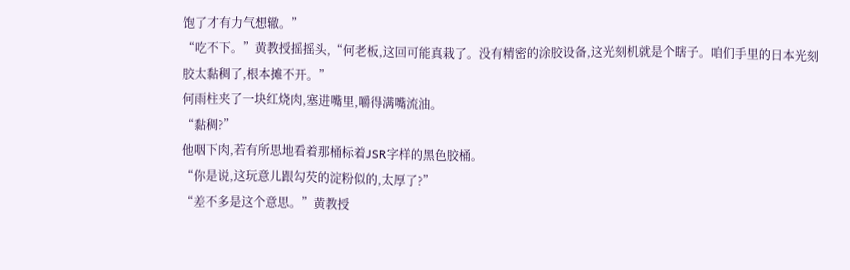饱了才有力气想辙。”
“吃不下。”黄教授摇摇头,“何老板,这回可能真栽了。没有精密的涂胶设备,这光刻机就是个瞎子。咱们手里的日本光刻胶太黏稠了,根本摊不开。”
何雨柱夹了一块红烧肉,塞进嘴里,嚼得满嘴流油。
“黏稠?”
他咽下肉,若有所思地看着那桶标着JSR字样的黑色胶桶。
“你是说,这玩意儿跟勾芡的淀粉似的,太厚了?”
“差不多是这个意思。”黄教授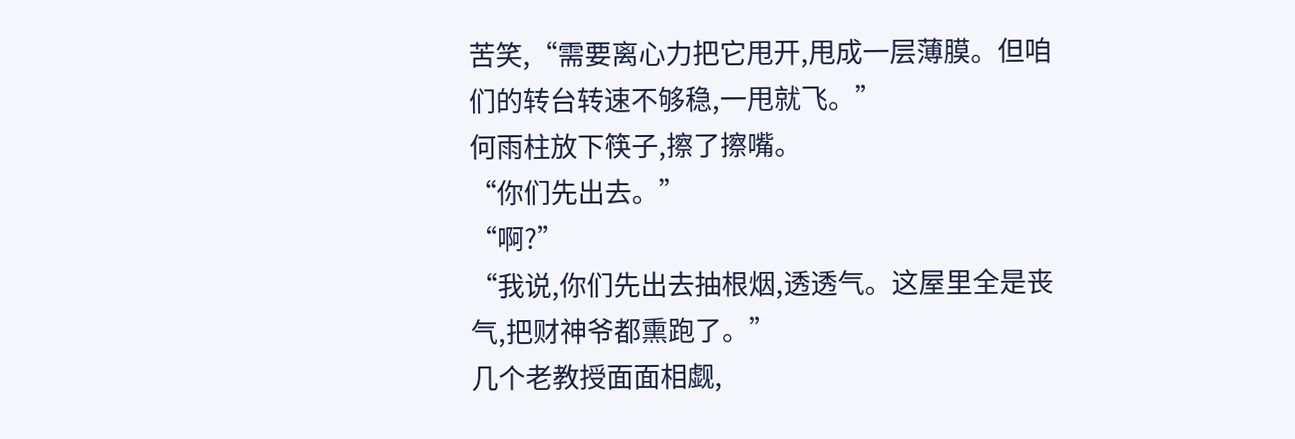苦笑,“需要离心力把它甩开,甩成一层薄膜。但咱们的转台转速不够稳,一甩就飞。”
何雨柱放下筷子,擦了擦嘴。
“你们先出去。”
“啊?”
“我说,你们先出去抽根烟,透透气。这屋里全是丧气,把财神爷都熏跑了。”
几个老教授面面相觑,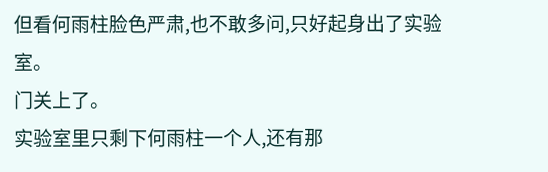但看何雨柱脸色严肃,也不敢多问,只好起身出了实验室。
门关上了。
实验室里只剩下何雨柱一个人,还有那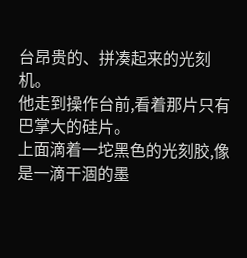台昂贵的、拼凑起来的光刻机。
他走到操作台前,看着那片只有巴掌大的硅片。
上面滴着一坨黑色的光刻胶,像是一滴干涸的墨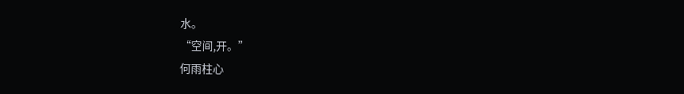水。
“空间,开。”
何雨柱心